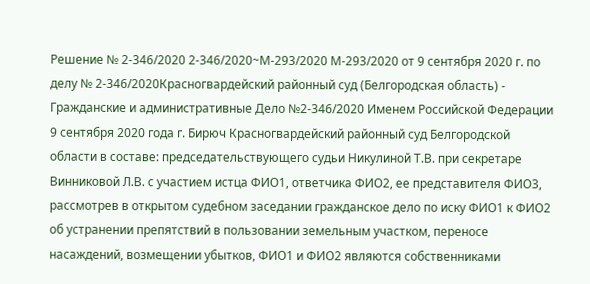Решение № 2-346/2020 2-346/2020~М-293/2020 М-293/2020 от 9 сентября 2020 г. по делу № 2-346/2020Красногвардейский районный суд (Белгородская область) - Гражданские и административные Дело №2-346/2020 Именем Российской Федерации 9 сентября 2020 года г. Бирюч Красногвардейский районный суд Белгородской области в составе: председательствующего судьи Никулиной Т.В. при секретаре Винниковой Л.В. с участием истца ФИО1, ответчика ФИО2, ее представителя ФИО3, рассмотрев в открытом судебном заседании гражданское дело по иску ФИО1 к ФИО2 об устранении препятствий в пользовании земельным участком, переносе насаждений, возмещении убытков, ФИО1 и ФИО2 являются собственниками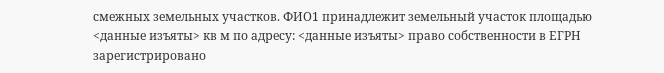смежных земельных участков. ФИО1 принадлежит земельный участок площадью <данные изъяты> кв м по адресу: <данные изъяты> право собственности в ЕГРН зарегистрировано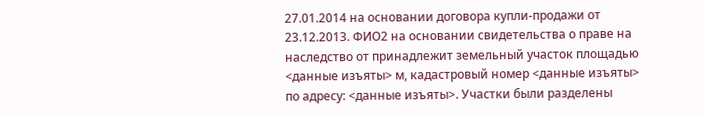27.01.2014 на основании договора купли-продажи от 23.12.2013. ФИО2 на основании свидетельства о праве на наследство от принадлежит земельный участок площадью <данные изъяты> м, кадастровый номер <данные изъяты> по адресу: <данные изъяты>. Участки были разделены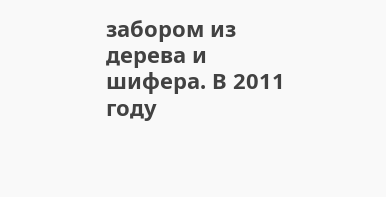забором из дерева и шифера. В 2011 году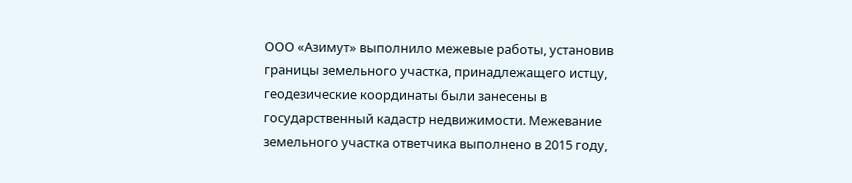ООО «Азимут» выполнило межевые работы, установив границы земельного участка, принадлежащего истцу, геодезические координаты были занесены в государственный кадастр недвижимости. Межевание земельного участка ответчика выполнено в 2015 году,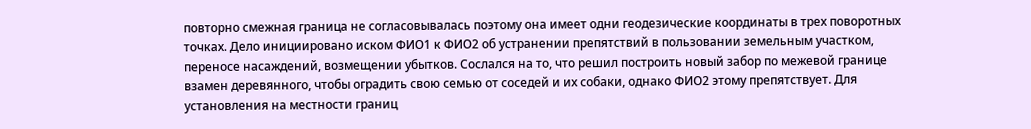повторно смежная граница не согласовывалась поэтому она имеет одни геодезические координаты в трех поворотных точках. Дело инициировано иском ФИО1 к ФИО2 об устранении препятствий в пользовании земельным участком, переносе насаждений, возмещении убытков. Сослался на то, что решил построить новый забор по межевой границе взамен деревянного, чтобы оградить свою семью от соседей и их собаки, однако ФИО2 этому препятствует. Для установления на местности границ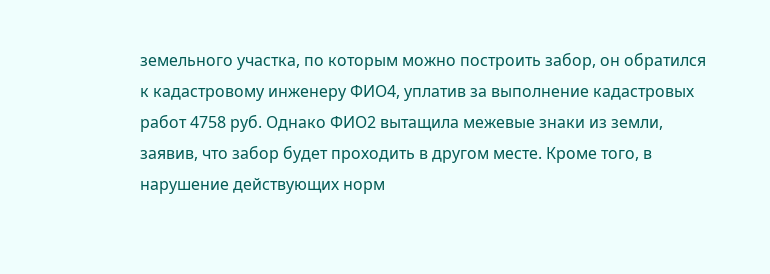земельного участка, по которым можно построить забор, он обратился к кадастровому инженеру ФИО4, уплатив за выполнение кадастровых работ 4758 руб. Однако ФИО2 вытащила межевые знаки из земли, заявив, что забор будет проходить в другом месте. Кроме того, в нарушение действующих норм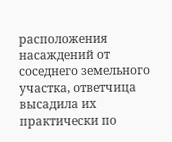расположения насаждений от соседнего земельного участка, ответчица высадила их практически по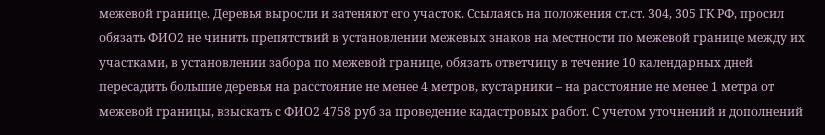межевой границе. Деревья выросли и затеняют его участок. Ссылаясь на положения ст.ст. 304, 305 ГК РФ, просил обязать ФИО2 не чинить препятствий в установлении межевых знаков на местности по межевой границе между их участками, в установлении забора по межевой границе, обязать ответчицу в течение 10 календарных дней пересадить большие деревья на расстояние не менее 4 метров, кустарники – на расстояние не менее 1 метра от межевой границы, взыскать с ФИО2 4758 руб за проведение кадастровых работ. С учетом уточнений и дополнений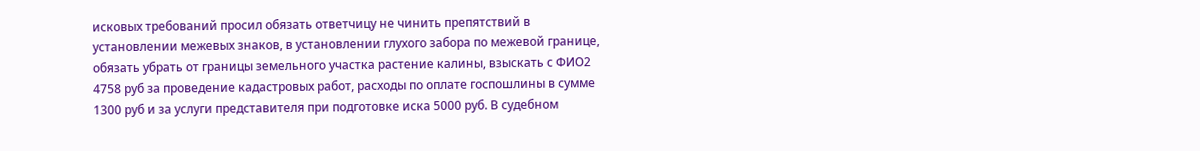исковых требований просил обязать ответчицу не чинить препятствий в установлении межевых знаков, в установлении глухого забора по межевой границе, обязать убрать от границы земельного участка растение калины, взыскать с ФИО2 4758 руб за проведение кадастровых работ, расходы по оплате госпошлины в сумме 1300 руб и за услуги представителя при подготовке иска 5000 руб. В судебном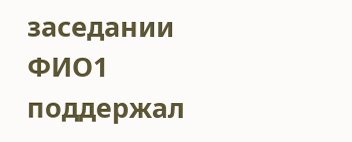заседании ФИО1 поддержал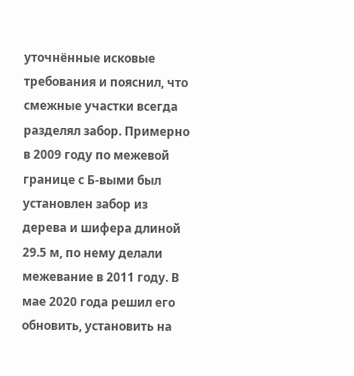уточнённые исковые требования и пояснил, что смежные участки всегда разделял забор. Примерно в 2009 году по межевой границе с Б-выми был установлен забор из дерева и шифера длиной 29.5 м, по нему делали межевание в 2011 году. В мае 2020 года решил его обновить, установить на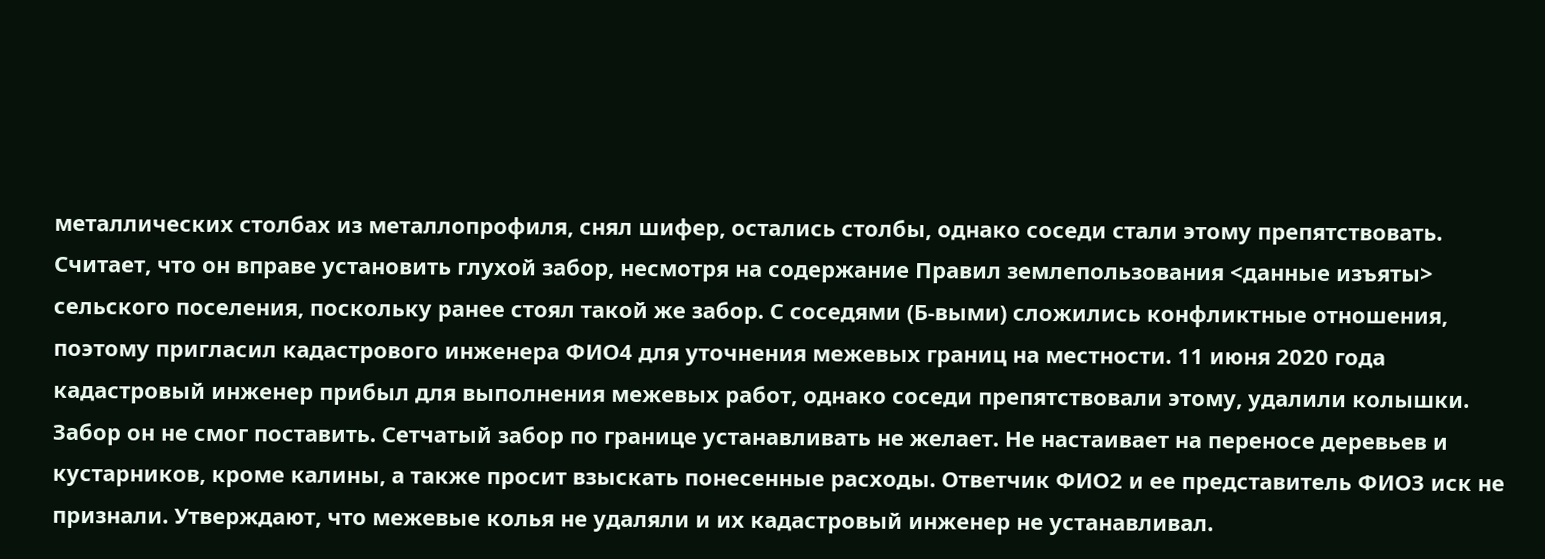металлических столбах из металлопрофиля, снял шифер, остались столбы, однако соседи стали этому препятствовать. Считает, что он вправе установить глухой забор, несмотря на содержание Правил землепользования <данные изъяты> сельского поселения, поскольку ранее стоял такой же забор. С соседями (Б-выми) сложились конфликтные отношения, поэтому пригласил кадастрового инженера ФИО4 для уточнения межевых границ на местности. 11 июня 2020 года кадастровый инженер прибыл для выполнения межевых работ, однако соседи препятствовали этому, удалили колышки. Забор он не смог поставить. Сетчатый забор по границе устанавливать не желает. Не настаивает на переносе деревьев и кустарников, кроме калины, а также просит взыскать понесенные расходы. Ответчик ФИО2 и ее представитель ФИО3 иск не признали. Утверждают, что межевые колья не удаляли и их кадастровый инженер не устанавливал.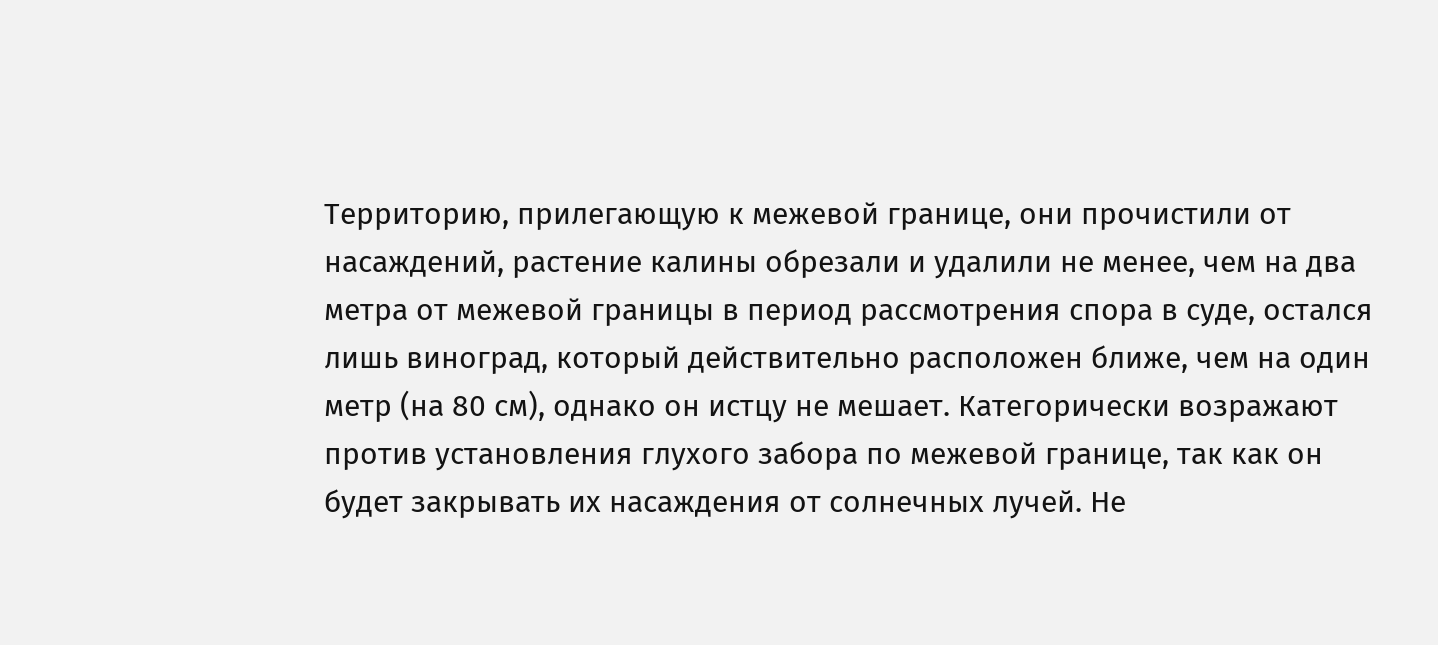Территорию, прилегающую к межевой границе, они прочистили от насаждений, растение калины обрезали и удалили не менее, чем на два метра от межевой границы в период рассмотрения спора в суде, остался лишь виноград, который действительно расположен ближе, чем на один метр (на 80 см), однако он истцу не мешает. Категорически возражают против установления глухого забора по межевой границе, так как он будет закрывать их насаждения от солнечных лучей. Не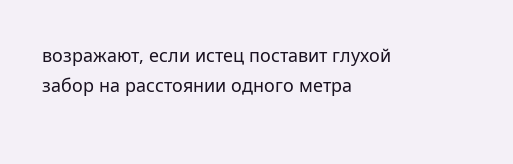возражают, если истец поставит глухой забор на расстоянии одного метра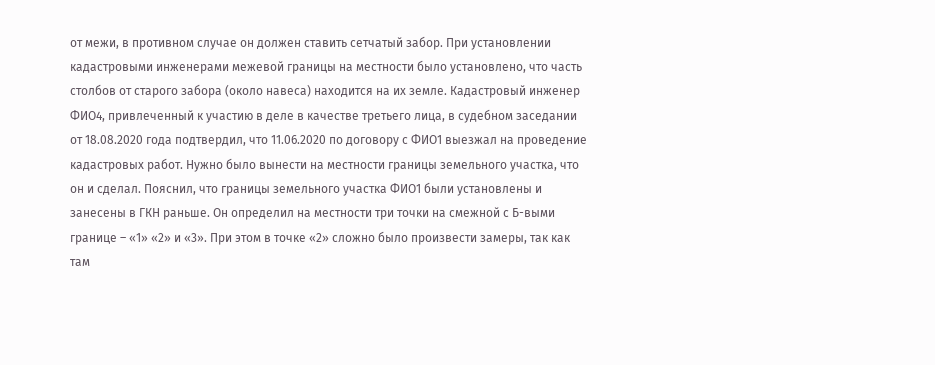от межи, в противном случае он должен ставить сетчатый забор. При установлении кадастровыми инженерами межевой границы на местности было установлено, что часть столбов от старого забора (около навеса) находится на их земле. Кадастровый инженер ФИО4, привлеченный к участию в деле в качестве третьего лица, в судебном заседании от 18.08.2020 года подтвердил, что 11.06.2020 по договору с ФИО1 выезжал на проведение кадастровых работ. Нужно было вынести на местности границы земельного участка, что он и сделал. Пояснил, что границы земельного участка ФИО1 были установлены и занесены в ГКН раньше. Он определил на местности три точки на смежной с Б-выми границе – «1» «2» и «3». При этом в точке «2» сложно было произвести замеры, так как там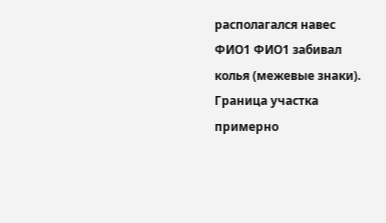располагался навес ФИО1 ФИО1 забивал колья (межевые знаки). Граница участка примерно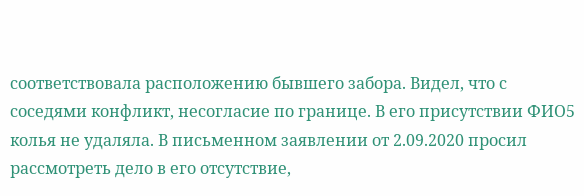соответствовала расположению бывшего забора. Видел, что с соседями конфликт, несогласие по границе. В его присутствии ФИО5 колья не удаляла. В письменном заявлении от 2.09.2020 просил рассмотреть дело в его отсутствие,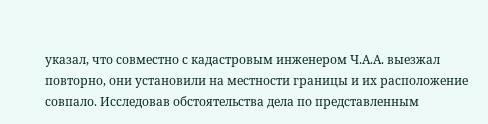указал, что совместно с кадастровым инженером Ч.А.А. выезжал повторно, они установили на местности границы и их расположение совпало. Исследовав обстоятельства дела по представленным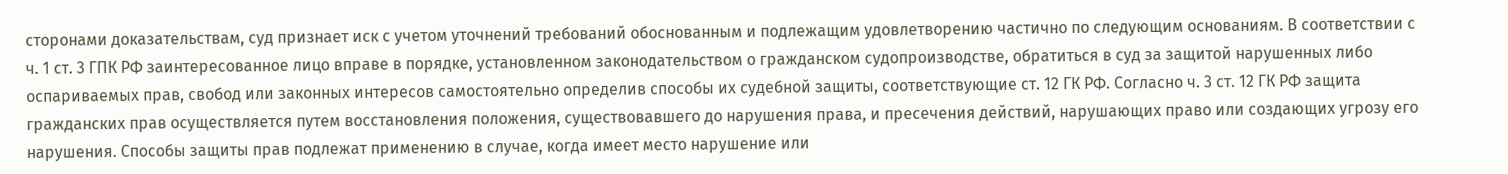сторонами доказательствам, суд признает иск с учетом уточнений требований обоснованным и подлежащим удовлетворению частично по следующим основаниям. В соответствии с ч. 1 ст. 3 ГПК РФ заинтересованное лицо вправе в порядке, установленном законодательством о гражданском судопроизводстве, обратиться в суд за защитой нарушенных либо оспариваемых прав, свобод или законных интересов самостоятельно определив способы их судебной защиты, соответствующие ст. 12 ГК РФ. Согласно ч. 3 ст. 12 ГК РФ защита гражданских прав осуществляется путем восстановления положения, существовавшего до нарушения права, и пресечения действий, нарушающих право или создающих угрозу его нарушения. Способы защиты прав подлежат применению в случае, когда имеет место нарушение или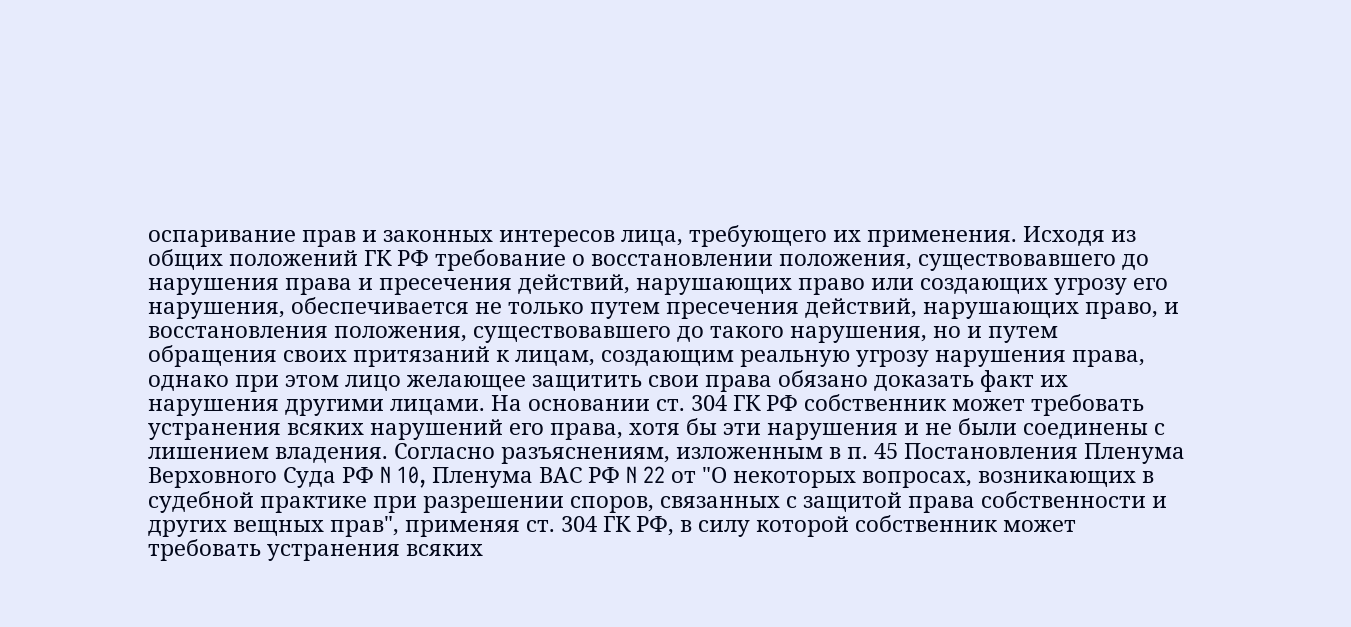оспаривание прав и законных интересов лица, требующего их применения. Исходя из общих положений ГК РФ требование о восстановлении положения, существовавшего до нарушения права и пресечения действий, нарушающих право или создающих угрозу его нарушения, обеспечивается не только путем пресечения действий, нарушающих право, и восстановления положения, существовавшего до такого нарушения, но и путем обращения своих притязаний к лицам, создающим реальную угрозу нарушения права, однако при этом лицо желающее защитить свои права обязано доказать факт их нарушения другими лицами. На основании ст. 304 ГК РФ собственник может требовать устранения всяких нарушений его права, хотя бы эти нарушения и не были соединены с лишением владения. Согласно разъяснениям, изложенным в п. 45 Постановления Пленума Верховного Суда РФ N 10, Пленума ВАС РФ N 22 от "О некоторых вопросах, возникающих в судебной практике при разрешении споров, связанных с защитой права собственности и других вещных прав", применяя ст. 304 ГК РФ, в силу которой собственник может требовать устранения всяких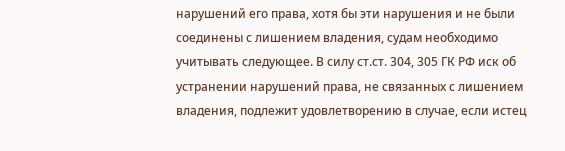нарушений его права, хотя бы эти нарушения и не были соединены с лишением владения, судам необходимо учитывать следующее. В силу ст.ст. 304, 305 ГК РФ иск об устранении нарушений права, не связанных с лишением владения, подлежит удовлетворению в случае, если истец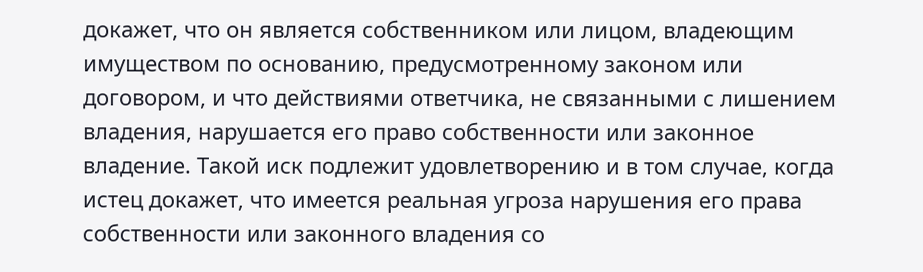докажет, что он является собственником или лицом, владеющим имуществом по основанию, предусмотренному законом или договором, и что действиями ответчика, не связанными с лишением владения, нарушается его право собственности или законное владение. Такой иск подлежит удовлетворению и в том случае, когда истец докажет, что имеется реальная угроза нарушения его права собственности или законного владения со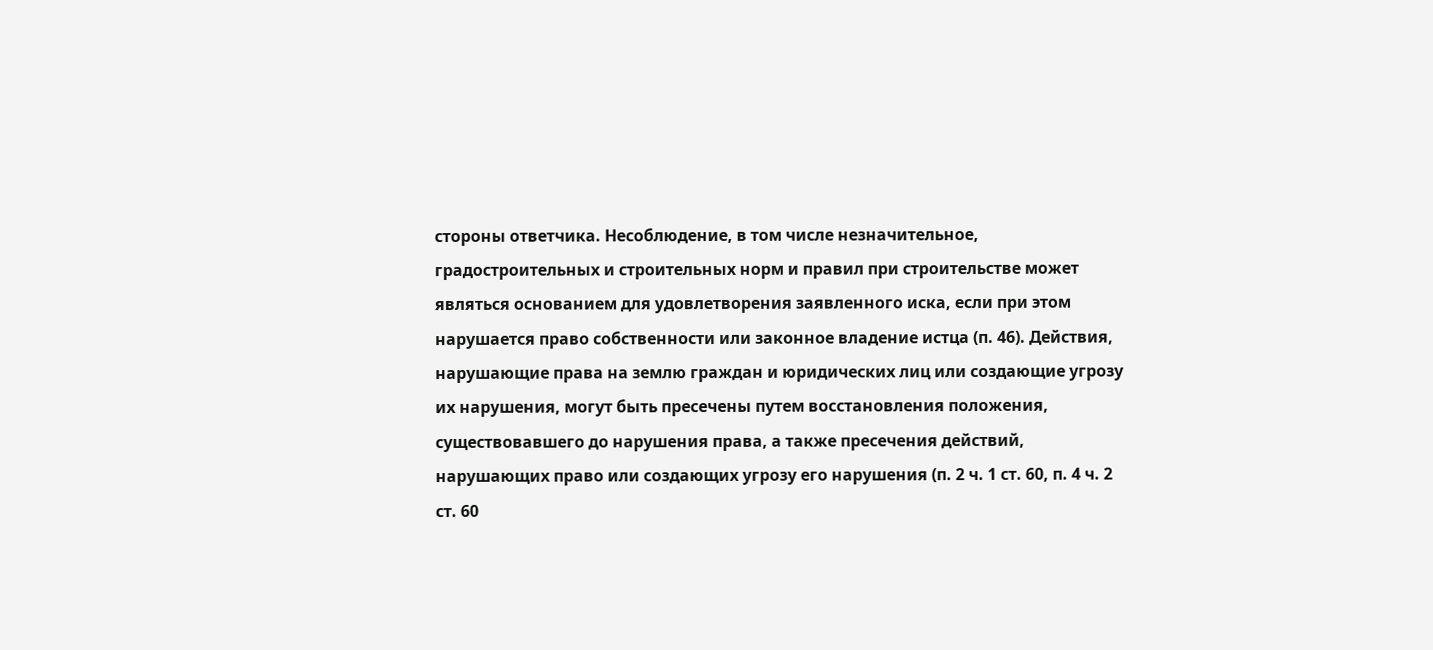стороны ответчика. Несоблюдение, в том числе незначительное, градостроительных и строительных норм и правил при строительстве может являться основанием для удовлетворения заявленного иска, если при этом нарушается право собственности или законное владение истца (п. 46). Действия, нарушающие права на землю граждан и юридических лиц или создающие угрозу их нарушения, могут быть пресечены путем восстановления положения, существовавшего до нарушения права, а также пресечения действий, нарушающих право или создающих угрозу его нарушения (п. 2 ч. 1 ст. 60, п. 4 ч. 2 ст. 60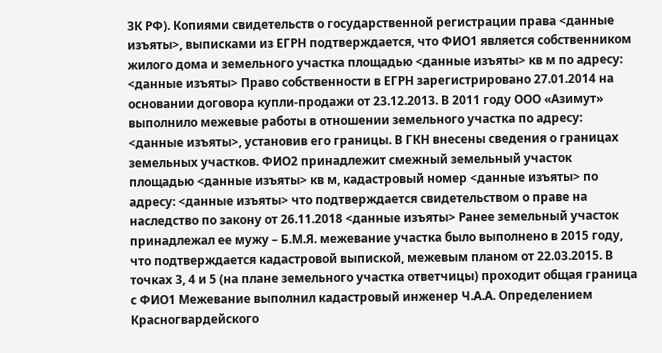ЗК РФ). Копиями свидетельств о государственной регистрации права <данные изъяты>, выписками из ЕГРН подтверждается, что ФИО1 является собственником жилого дома и земельного участка площадью <данные изъяты> кв м по адресу: <данные изъяты> Право собственности в ЕГРН зарегистрировано 27.01.2014 на основании договора купли-продажи от 23.12.2013. В 2011 году ООО «Азимут» выполнило межевые работы в отношении земельного участка по адресу: <данные изъяты>, установив его границы. В ГКН внесены сведения о границах земельных участков. ФИО2 принадлежит смежный земельный участок площадью <данные изъяты> кв м, кадастровый номер <данные изъяты> по адресу: <данные изъяты> что подтверждается свидетельством о праве на наследство по закону от 26.11.2018 <данные изъяты> Ранее земельный участок принадлежал ее мужу – Б.М.Я. межевание участка было выполнено в 2015 году, что подтверждается кадастровой выпиской, межевым планом от 22.03.2015. В точках 3, 4 и 5 (на плане земельного участка ответчицы) проходит общая граница с ФИО1 Межевание выполнил кадастровый инженер Ч.А.А. Определением Красногвардейского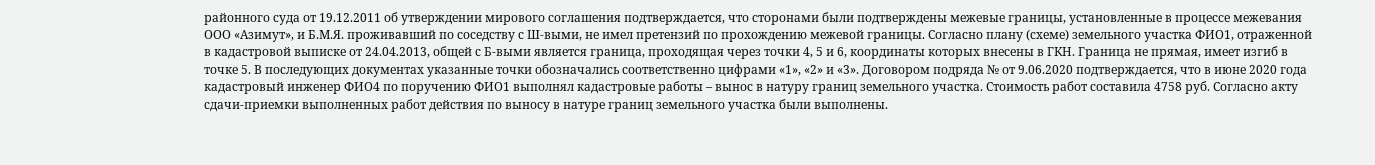районного суда от 19.12.2011 об утверждении мирового соглашения подтверждается, что сторонами были подтверждены межевые границы, установленные в процессе межевания ООО «Азимут», и Б.М.Я. проживавший по соседству с Ш-выми, не имел претензий по прохождению межевой границы. Согласно плану (схеме) земельного участка ФИО1, отраженной в кадастровой выписке от 24.04.2013, общей с Б-выми является граница, проходящая через точки 4, 5 и 6, координаты которых внесены в ГКН. Граница не прямая, имеет изгиб в точке 5. В последующих документах указанные точки обозначались соответственно цифрами «1», «2» и «3». Договором подряда № от 9.06.2020 подтверждается, что в июне 2020 года кадастровый инженер ФИО4 по поручению ФИО1 выполнял кадастровые работы – вынос в натуру границ земельного участка. Стоимость работ составила 4758 руб. Согласно акту сдачи-приемки выполненных работ действия по выносу в натуре границ земельного участка были выполнены.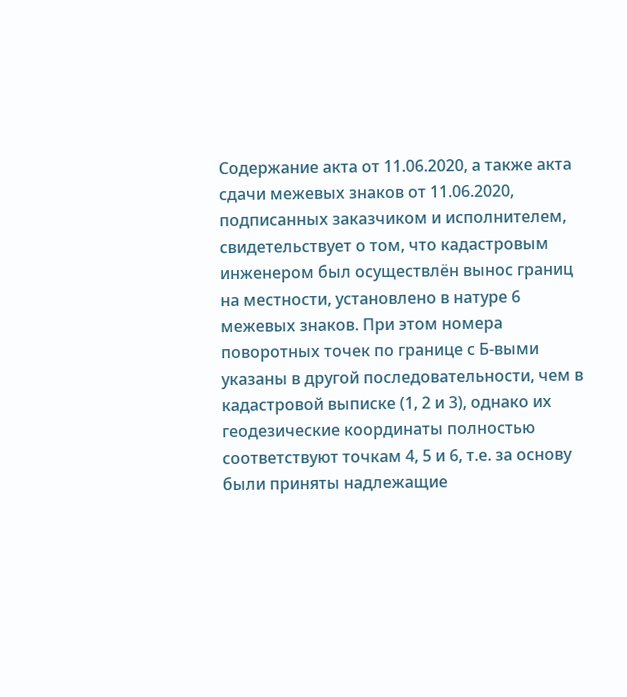Содержание акта от 11.06.2020, а также акта сдачи межевых знаков от 11.06.2020, подписанных заказчиком и исполнителем, свидетельствует о том, что кадастровым инженером был осуществлён вынос границ на местности, установлено в натуре 6 межевых знаков. При этом номера поворотных точек по границе с Б-выми указаны в другой последовательности, чем в кадастровой выписке (1, 2 и 3), однако их геодезические координаты полностью соответствуют точкам 4, 5 и 6, т.е. за основу были приняты надлежащие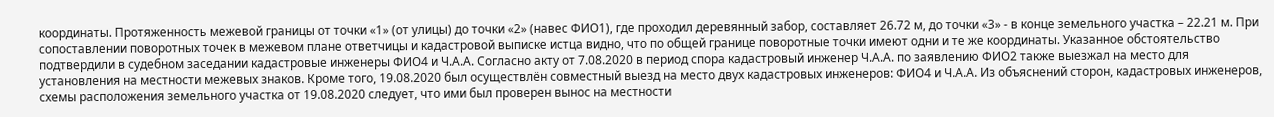координаты. Протяженность межевой границы от точки «1» (от улицы) до точки «2» (навес ФИО1), где проходил деревянный забор, составляет 26.72 м, до точки «3» - в конце земельного участка – 22.21 м. При сопоставлении поворотных точек в межевом плане ответчицы и кадастровой выписке истца видно, что по общей границе поворотные точки имеют одни и те же координаты. Указанное обстоятельство подтвердили в судебном заседании кадастровые инженеры ФИО4 и Ч.А.А. Согласно акту от 7.08.2020 в период спора кадастровый инженер Ч.А.А. по заявлению ФИО2 также выезжал на место для установления на местности межевых знаков. Кроме того, 19.08.2020 был осуществлён совместный выезд на место двух кадастровых инженеров: ФИО4 и Ч.А.А. Из объяснений сторон, кадастровых инженеров, схемы расположения земельного участка от 19.08.2020 следует, что ими был проверен вынос на местности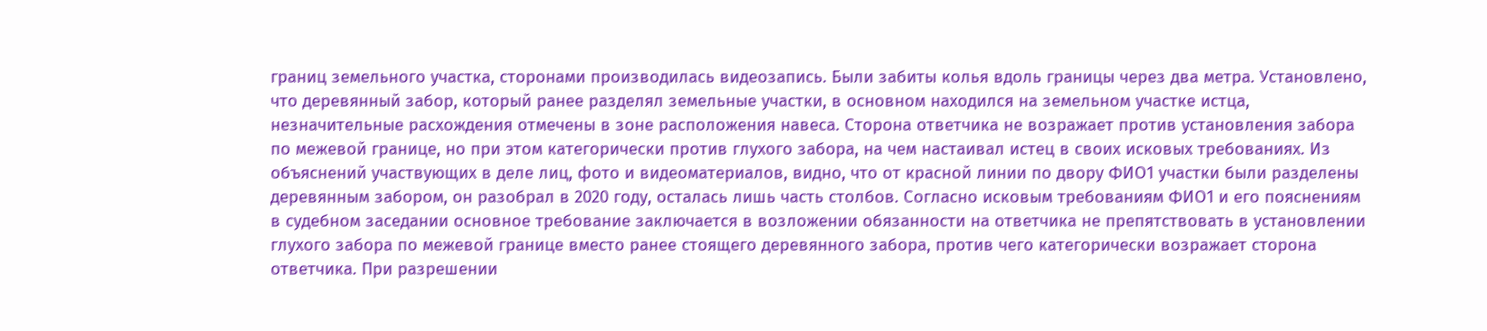границ земельного участка, сторонами производилась видеозапись. Были забиты колья вдоль границы через два метра. Установлено, что деревянный забор, который ранее разделял земельные участки, в основном находился на земельном участке истца, незначительные расхождения отмечены в зоне расположения навеса. Сторона ответчика не возражает против установления забора по межевой границе, но при этом категорически против глухого забора, на чем настаивал истец в своих исковых требованиях. Из объяснений участвующих в деле лиц, фото и видеоматериалов, видно, что от красной линии по двору ФИО1 участки были разделены деревянным забором, он разобрал в 2020 году, осталась лишь часть столбов. Согласно исковым требованиям ФИО1 и его пояснениям в судебном заседании основное требование заключается в возложении обязанности на ответчика не препятствовать в установлении глухого забора по межевой границе вместо ранее стоящего деревянного забора, против чего категорически возражает сторона ответчика. При разрешении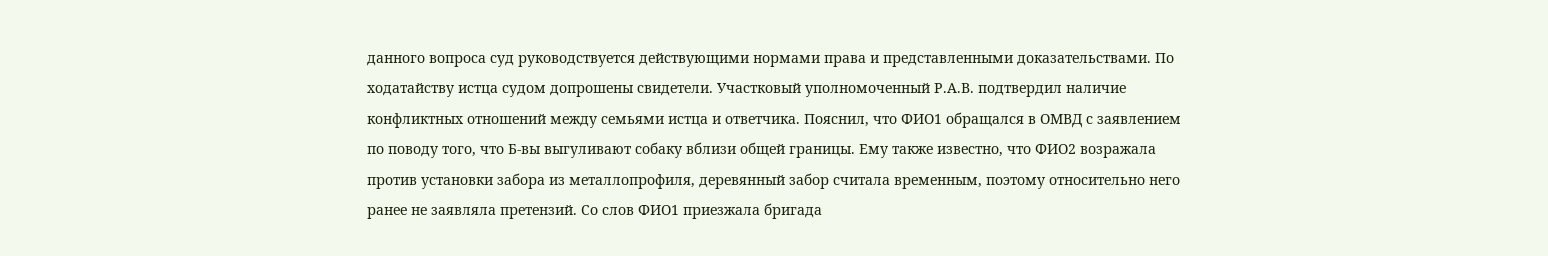данного вопроса суд руководствуется действующими нормами права и представленными доказательствами. По ходатайству истца судом допрошены свидетели. Участковый уполномоченный Р.А.В. подтвердил наличие конфликтных отношений между семьями истца и ответчика. Пояснил, что ФИО1 обращался в ОМВД с заявлением по поводу того, что Б-вы выгуливают собаку вблизи общей границы. Ему также известно, что ФИО2 возражала против установки забора из металлопрофиля, деревянный забор считала временным, поэтому относительно него ранее не заявляла претензий. Со слов ФИО1 приезжала бригада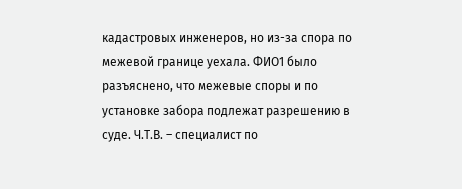кадастровых инженеров, но из-за спора по межевой границе уехала. ФИО1 было разъяснено, что межевые споры и по установке забора подлежат разрешению в суде. Ч.Т.В. – специалист по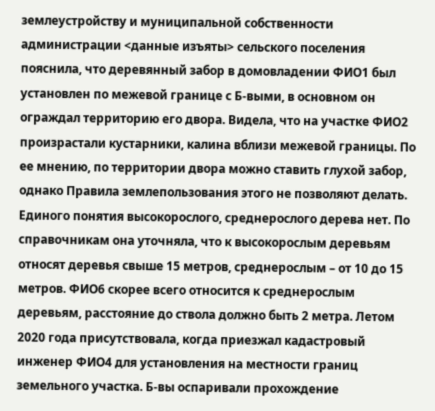землеустройству и муниципальной собственности администрации <данные изъяты> сельского поселения пояснила, что деревянный забор в домовладении ФИО1 был установлен по межевой границе с Б-выми, в основном он ограждал территорию его двора. Видела, что на участке ФИО2 произрастали кустарники, калина вблизи межевой границы. По ее мнению, по территории двора можно ставить глухой забор, однако Правила землепользования этого не позволяют делать. Единого понятия высокорослого, среднерослого дерева нет. По справочникам она уточняла, что к высокорослым деревьям относят деревья свыше 15 метров, среднерослым – от 10 до 15 метров. ФИО6 скорее всего относится к среднерослым деревьям, расстояние до ствола должно быть 2 метра. Летом 2020 года присутствовала, когда приезжал кадастровый инженер ФИО4 для установления на местности границ земельного участка. Б-вы оспаривали прохождение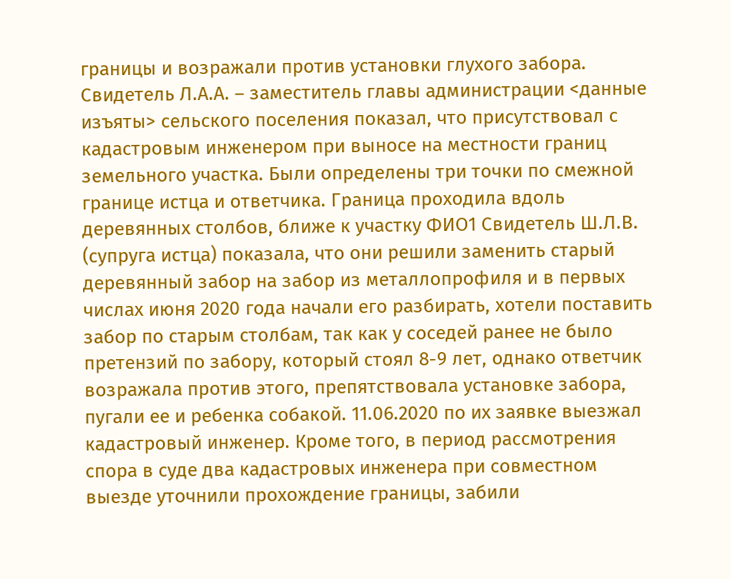границы и возражали против установки глухого забора. Свидетель Л.А.А. – заместитель главы администрации <данные изъяты> сельского поселения показал, что присутствовал с кадастровым инженером при выносе на местности границ земельного участка. Были определены три точки по смежной границе истца и ответчика. Граница проходила вдоль деревянных столбов, ближе к участку ФИО1 Свидетель Ш.Л.В. (супруга истца) показала, что они решили заменить старый деревянный забор на забор из металлопрофиля и в первых числах июня 2020 года начали его разбирать, хотели поставить забор по старым столбам, так как у соседей ранее не было претензий по забору, который стоял 8-9 лет, однако ответчик возражала против этого, препятствовала установке забора, пугали ее и ребенка собакой. 11.06.2020 по их заявке выезжал кадастровый инженер. Кроме того, в период рассмотрения спора в суде два кадастровых инженера при совместном выезде уточнили прохождение границы, забили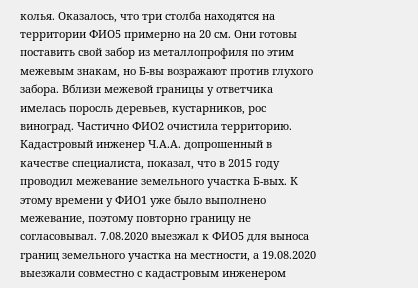колья. Оказалось, что три столба находятся на территории ФИО5 примерно на 20 см. Они готовы поставить свой забор из металлопрофиля по этим межевым знакам, но Б-вы возражают против глухого забора. Вблизи межевой границы у ответчика имелась поросль деревьев, кустарников, рос виноград. Частично ФИО2 очистила территорию. Кадастровый инженер Ч.А.А. допрошенный в качестве специалиста, показал, что в 2015 году проводил межевание земельного участка Б-вых. К этому времени у ФИО1 уже было выполнено межевание, поэтому повторно границу не согласовывал. 7.08.2020 выезжал к ФИО5 для выноса границ земельного участка на местности, а 19.08.2020 выезжали совместно с кадастровым инженером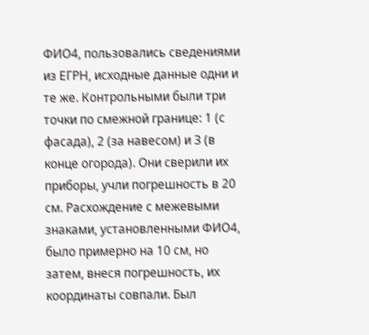ФИО4, пользовались сведениями из ЕГРН, исходные данные одни и те же. Контрольными были три точки по смежной границе: 1 (с фасада), 2 (за навесом) и 3 (в конце огорода). Они сверили их приборы, учли погрешность в 20 см. Расхождение с межевыми знаками, установленными ФИО4, было примерно на 10 см, но затем, внеся погрешность, их координаты совпали. Был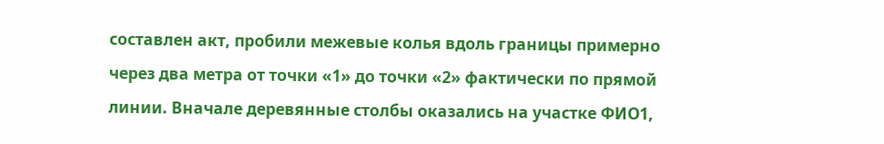составлен акт, пробили межевые колья вдоль границы примерно через два метра от точки «1» до точки «2» фактически по прямой линии. Вначале деревянные столбы оказались на участке ФИО1,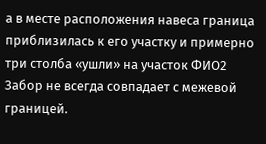а в месте расположения навеса граница приблизилась к его участку и примерно три столба «ушли» на участок ФИО2 Забор не всегда совпадает с межевой границей.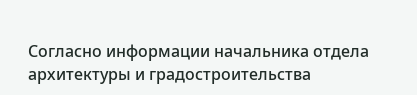Согласно информации начальника отдела архитектуры и градостроительства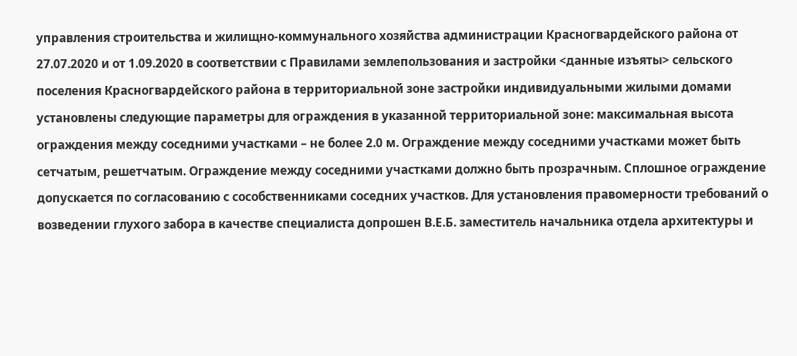управления строительства и жилищно-коммунального хозяйства администрации Красногвардейского района от 27.07.2020 и от 1.09.2020 в соответствии с Правилами землепользования и застройки <данные изъяты> сельского поселения Красногвардейского района в территориальной зоне застройки индивидуальными жилыми домами установлены следующие параметры для ограждения в указанной территориальной зоне: максимальная высота ограждения между соседними участками – не более 2.0 м. Ограждение между соседними участками может быть сетчатым, решетчатым. Ограждение между соседними участками должно быть прозрачным. Сплошное ограждение допускается по согласованию с сособственниками соседних участков. Для установления правомерности требований о возведении глухого забора в качестве специалиста допрошен В.Е.Б. заместитель начальника отдела архитектуры и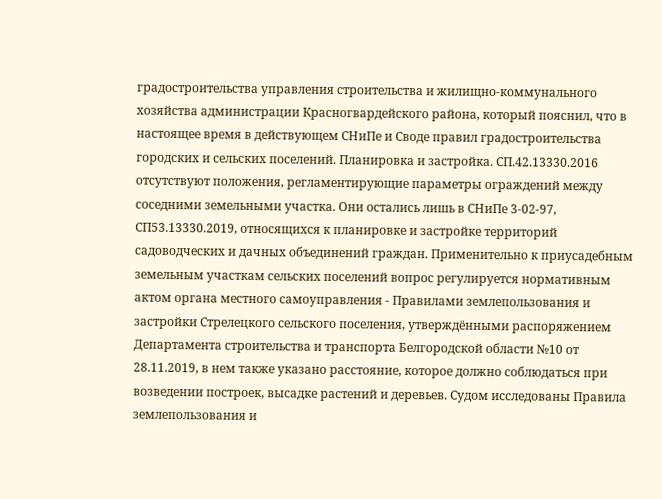градостроительства управления строительства и жилищно-коммунального хозяйства администрации Красногвардейского района, который пояснил, что в настоящее время в действующем СНиПе и Своде правил градостроительства городских и сельских поселений. Планировка и застройка. СП.42.13330.2016 отсутствуют положения, регламентирующие параметры ограждений между соседними земельными участка. Они остались лишь в СНиПе 3-02-97, СП53.13330.2019, относящихся к планировке и застройке территорий садоводческих и дачных объединений граждан. Применительно к приусадебным земельным участкам сельских поселений вопрос регулируется нормативным актом органа местного самоуправления - Правилами землепользования и застройки Стрелецкого сельского поселения, утверждёнными распоряжением Департамента строительства и транспорта Белгородской области №10 от 28.11.2019, в нем также указано расстояние, которое должно соблюдаться при возведении построек, высадке растений и деревьев. Судом исследованы Правила землепользования и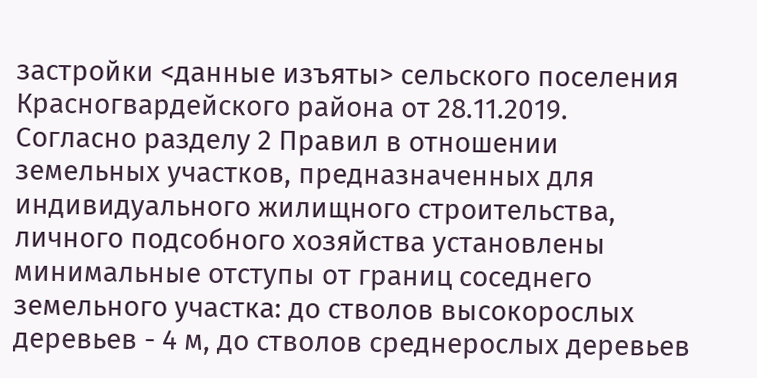застройки <данные изъяты> сельского поселения Красногвардейского района от 28.11.2019. Согласно разделу 2 Правил в отношении земельных участков, предназначенных для индивидуального жилищного строительства, личного подсобного хозяйства установлены минимальные отступы от границ соседнего земельного участка: до стволов высокорослых деревьев - 4 м, до стволов среднерослых деревьев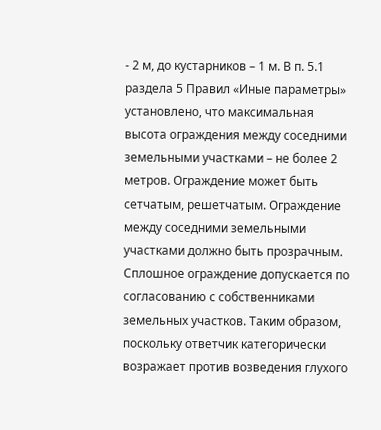- 2 м, до кустарников – 1 м. В п. 5.1 раздела 5 Правил «Иные параметры» установлено, что максимальная высота ограждения между соседними земельными участками – не более 2 метров. Ограждение может быть сетчатым, решетчатым. Ограждение между соседними земельными участками должно быть прозрачным. Сплошное ограждение допускается по согласованию с собственниками земельных участков. Таким образом, поскольку ответчик категорически возражает против возведения глухого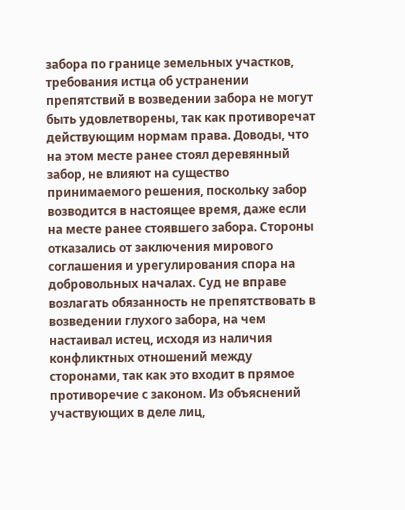забора по границе земельных участков, требования истца об устранении препятствий в возведении забора не могут быть удовлетворены, так как противоречат действующим нормам права. Доводы, что на этом месте ранее стоял деревянный забор, не влияют на существо принимаемого решения, поскольку забор возводится в настоящее время, даже если на месте ранее стоявшего забора. Стороны отказались от заключения мирового соглашения и урегулирования спора на добровольных началах. Суд не вправе возлагать обязанность не препятствовать в возведении глухого забора, на чем настаивал истец, исходя из наличия конфликтных отношений между сторонами, так как это входит в прямое противоречие с законом. Из объяснений участвующих в деле лиц,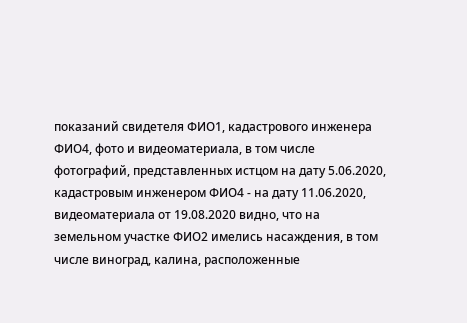показаний свидетеля ФИО1, кадастрового инженера ФИО4, фото и видеоматериала, в том числе фотографий, представленных истцом на дату 5.06.2020, кадастровым инженером ФИО4 - на дату 11.06.2020, видеоматериала от 19.08.2020 видно, что на земельном участке ФИО2 имелись насаждения, в том числе виноград, калина, расположенные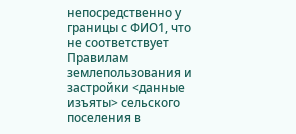непосредственно у границы с ФИО1, что не соответствует Правилам землепользования и застройки <данные изъяты> сельского поселения в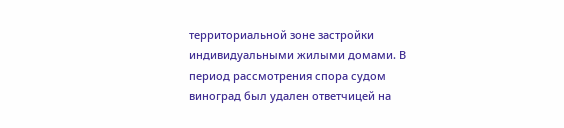территориальной зоне застройки индивидуальными жилыми домами. В период рассмотрения спора судом виноград был удален ответчицей на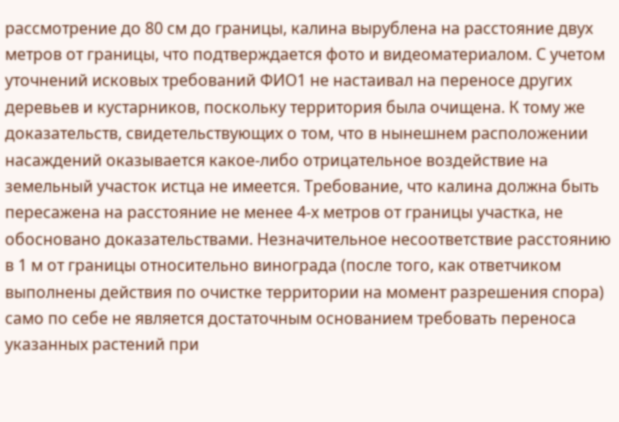рассмотрение до 80 см до границы, калина вырублена на расстояние двух метров от границы, что подтверждается фото и видеоматериалом. С учетом уточнений исковых требований ФИО1 не настаивал на переносе других деревьев и кустарников, поскольку территория была очищена. К тому же доказательств, свидетельствующих о том, что в нынешнем расположении насаждений оказывается какое-либо отрицательное воздействие на земельный участок истца не имеется. Требование, что калина должна быть пересажена на расстояние не менее 4-х метров от границы участка, не обосновано доказательствами. Незначительное несоответствие расстоянию в 1 м от границы относительно винограда (после того, как ответчиком выполнены действия по очистке территории на момент разрешения спора) само по себе не является достаточным основанием требовать переноса указанных растений при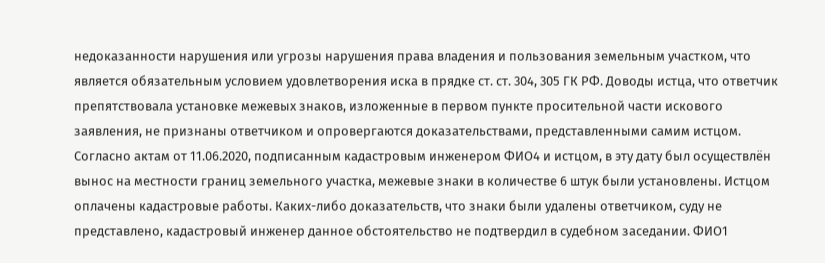недоказанности нарушения или угрозы нарушения права владения и пользования земельным участком, что является обязательным условием удовлетворения иска в прядке ст. ст. 304, 305 ГК РФ. Доводы истца, что ответчик препятствовала установке межевых знаков, изложенные в первом пункте просительной части искового заявления, не признаны ответчиком и опровергаются доказательствами, представленными самим истцом. Согласно актам от 11.06.2020, подписанным кадастровым инженером ФИО4 и истцом, в эту дату был осуществлён вынос на местности границ земельного участка, межевые знаки в количестве 6 штук были установлены. Истцом оплачены кадастровые работы. Каких-либо доказательств, что знаки были удалены ответчиком, суду не представлено, кадастровый инженер данное обстоятельство не подтвердил в судебном заседании. ФИО1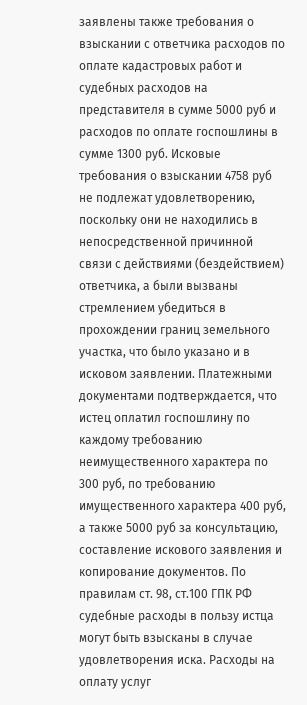заявлены также требования о взыскании с ответчика расходов по оплате кадастровых работ и судебных расходов на представителя в сумме 5000 руб и расходов по оплате госпошлины в сумме 1300 руб. Исковые требования о взыскании 4758 руб не подлежат удовлетворению, поскольку они не находились в непосредственной причинной связи с действиями (бездействием) ответчика, а были вызваны стремлением убедиться в прохождении границ земельного участка, что было указано и в исковом заявлении. Платежными документами подтверждается, что истец оплатил госпошлину по каждому требованию неимущественного характера по 300 руб, по требованию имущественного характера 400 руб, а также 5000 руб за консультацию, составление искового заявления и копирование документов. По правилам ст. 98, ст.100 ГПК РФ судебные расходы в пользу истца могут быть взысканы в случае удовлетворения иска. Расходы на оплату услуг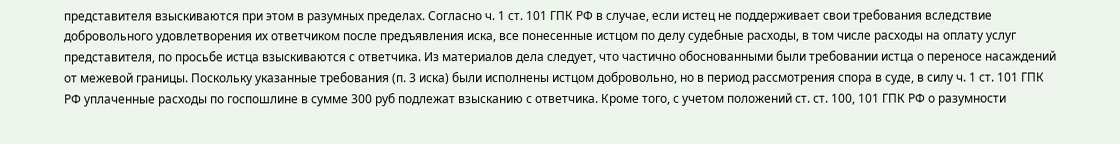представителя взыскиваются при этом в разумных пределах. Согласно ч. 1 ст. 101 ГПК РФ в случае, если истец не поддерживает свои требования вследствие добровольного удовлетворения их ответчиком после предъявления иска, все понесенные истцом по делу судебные расходы, в том числе расходы на оплату услуг представителя, по просьбе истца взыскиваются с ответчика. Из материалов дела следует, что частично обоснованными были требовании истца о переносе насаждений от межевой границы. Поскольку указанные требования (п. 3 иска) были исполнены истцом добровольно, но в период рассмотрения спора в суде, в силу ч. 1 ст. 101 ГПК РФ уплаченные расходы по госпошлине в сумме 300 руб подлежат взысканию с ответчика. Кроме того, с учетом положений ст. ст. 100, 101 ГПК РФ о разумности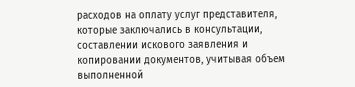расходов на оплату услуг представителя, которые заключались в консультации, составлении искового заявления и копировании документов, учитывая объем выполненной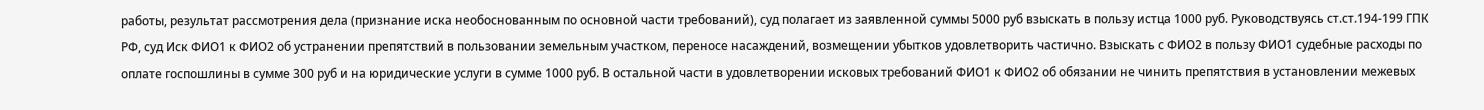работы, результат рассмотрения дела (признание иска необоснованным по основной части требований), суд полагает из заявленной суммы 5000 руб взыскать в пользу истца 1000 руб. Руководствуясь ст.ст.194-199 ГПК РФ, суд Иск ФИО1 к ФИО2 об устранении препятствий в пользовании земельным участком, переносе насаждений, возмещении убытков удовлетворить частично. Взыскать с ФИО2 в пользу ФИО1 судебные расходы по оплате госпошлины в сумме 300 руб и на юридические услуги в сумме 1000 руб. В остальной части в удовлетворении исковых требований ФИО1 к ФИО2 об обязании не чинить препятствия в установлении межевых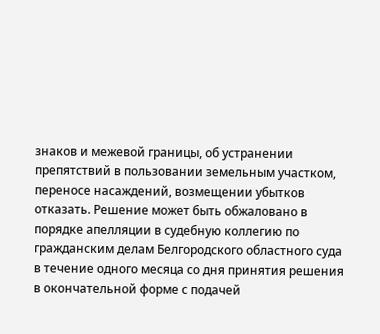знаков и межевой границы, об устранении препятствий в пользовании земельным участком, переносе насаждений, возмещении убытков отказать. Решение может быть обжаловано в порядке апелляции в судебную коллегию по гражданским делам Белгородского областного суда в течение одного месяца со дня принятия решения в окончательной форме с подачей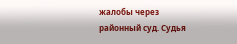жалобы через районный суд. Судья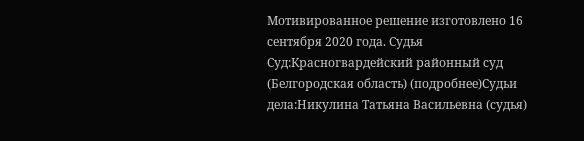Мотивированное решение изготовлено 16 сентября 2020 года. Судья Суд:Красногвардейский районный суд (Белгородская область) (подробнее)Судьи дела:Никулина Татьяна Васильевна (судья)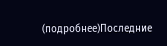(подробнее)Последние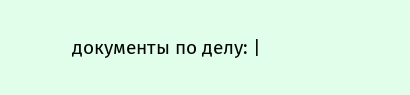документы по делу: |